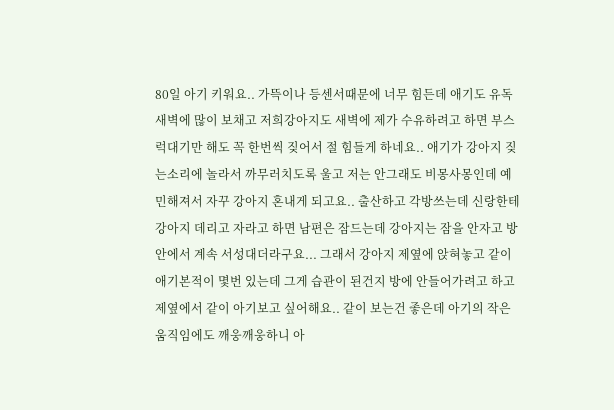80일 아기 키워요.. 가뜩이나 등센서때문에 너무 힘든데 애기도 유독 새벽에 많이 보채고 저희강아지도 새벽에 제가 수유하려고 하면 부스럭대기만 해도 꼭 한번씩 짖어서 절 힘들게 하네요.. 애기가 강아지 짖는소리에 놀라서 까무러치도록 울고 저는 안그래도 비몽사몽인데 예민해져서 자꾸 강아지 혼내게 되고요.. 출산하고 각방쓰는데 신랑한테 강아지 데리고 자라고 하면 남편은 잠드는데 강아지는 잠을 안자고 방안에서 계속 서성대더라구요... 그래서 강아지 제옆에 앉혀놓고 같이 애기본적이 몇번 있는데 그게 습관이 된건지 방에 안들어가려고 하고 제옆에서 같이 아기보고 싶어해요.. 같이 보는건 좋은데 아기의 작은 움직임에도 깨웅깨웅하니 아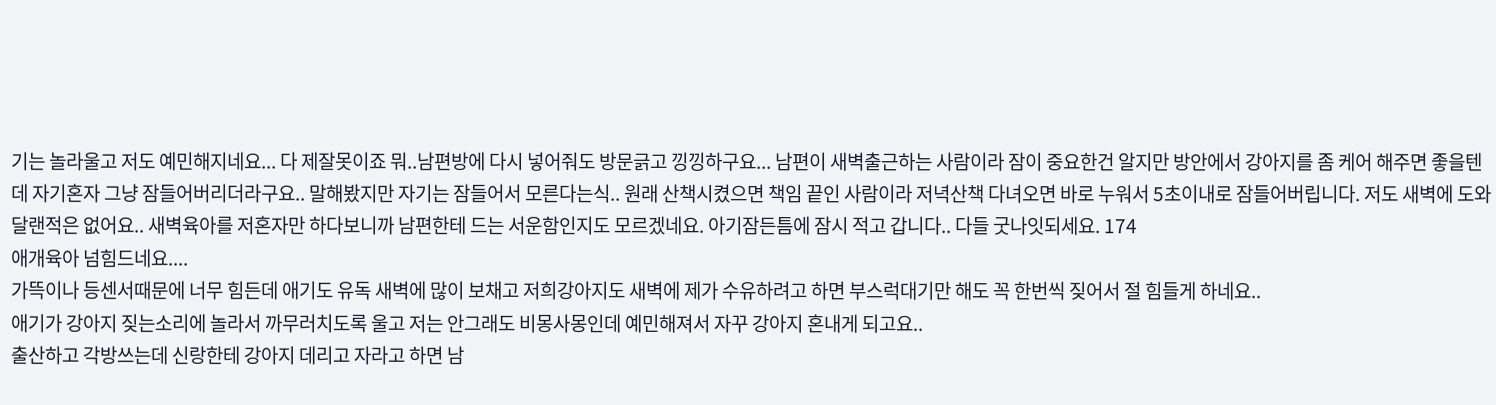기는 놀라울고 저도 예민해지네요... 다 제잘못이죠 뭐..남편방에 다시 넣어줘도 방문긁고 낑낑하구요... 남편이 새벽출근하는 사람이라 잠이 중요한건 알지만 방안에서 강아지를 좀 케어 해주면 좋을텐데 자기혼자 그냥 잠들어버리더라구요.. 말해봤지만 자기는 잠들어서 모른다는식.. 원래 산책시켰으면 책임 끝인 사람이라 저녁산책 다녀오면 바로 누워서 5초이내로 잠들어버립니다. 저도 새벽에 도와달랜적은 없어요.. 새벽육아를 저혼자만 하다보니까 남편한테 드는 서운함인지도 모르겠네요. 아기잠든틈에 잠시 적고 갑니다.. 다들 굿나잇되세요. 174
애개육아 넘힘드네요....
가뜩이나 등센서때문에 너무 힘든데 애기도 유독 새벽에 많이 보채고 저희강아지도 새벽에 제가 수유하려고 하면 부스럭대기만 해도 꼭 한번씩 짖어서 절 힘들게 하네요..
애기가 강아지 짖는소리에 놀라서 까무러치도록 울고 저는 안그래도 비몽사몽인데 예민해져서 자꾸 강아지 혼내게 되고요..
출산하고 각방쓰는데 신랑한테 강아지 데리고 자라고 하면 남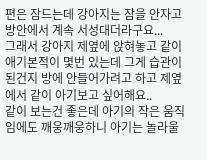편은 잠드는데 강아지는 잠을 안자고 방안에서 계속 서성대더라구요...
그래서 강아지 제옆에 앉혀놓고 같이 애기본적이 몇번 있는데 그게 습관이 된건지 방에 안들어가려고 하고 제옆에서 같이 아기보고 싶어해요..
같이 보는건 좋은데 아기의 작은 움직임에도 깨웅깨웅하니 아기는 놀라울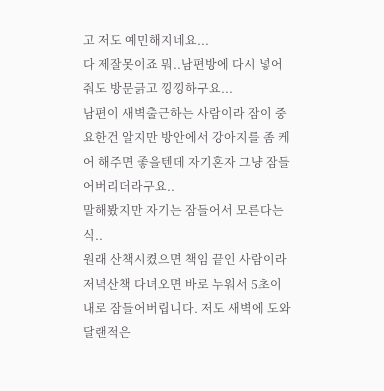고 저도 예민해지네요...
다 제잘못이죠 뭐..남편방에 다시 넣어줘도 방문긁고 낑낑하구요...
남편이 새벽출근하는 사람이라 잠이 중요한건 알지만 방안에서 강아지를 좀 케어 해주면 좋을텐데 자기혼자 그냥 잠들어버리더라구요..
말해봤지만 자기는 잠들어서 모른다는식..
원래 산책시켰으면 책임 끝인 사람이라 저녁산책 다녀오면 바로 누워서 5초이내로 잠들어버립니다. 저도 새벽에 도와달랜적은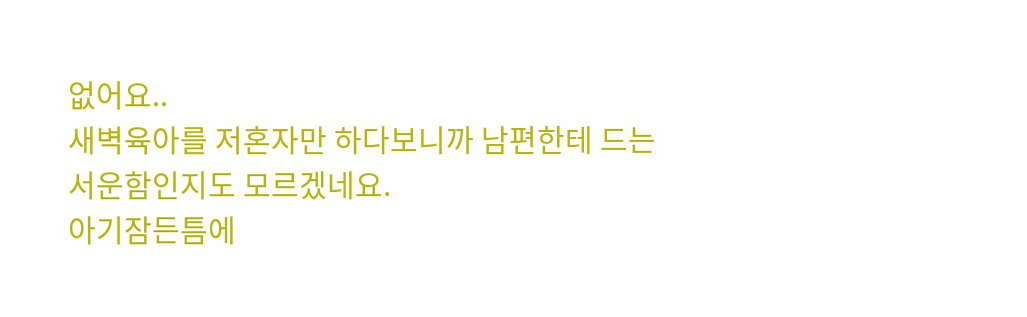없어요..
새벽육아를 저혼자만 하다보니까 남편한테 드는 서운함인지도 모르겠네요.
아기잠든틈에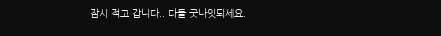잠시 적고 갑니다.. 다들 굿나잇되세요.